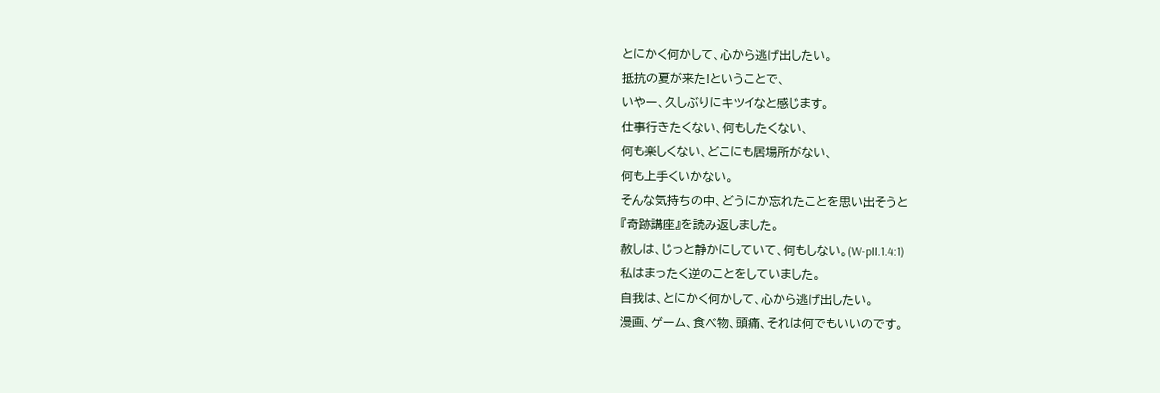とにかく何かして、心から逃げ出したい。
抵抗の夏が来た!ということで、
いやー、久しぶりにキツイなと感じます。
仕事行きたくない、何もしたくない、
何も楽しくない、どこにも居場所がない、
何も上手くいかない。
そんな気持ちの中、どうにか忘れたことを思い出そうと
『奇跡講座』を読み返しました。
赦しは、じっと静かにしていて、何もしない。(W-pII.1.4:1)
私はまったく逆のことをしていました。
自我は、とにかく何かして、心から逃げ出したい。
漫画、ゲーム、食べ物、頭痛、それは何でもいいのです。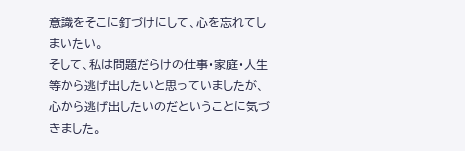意識をそこに釘づけにして、心を忘れてしまいたい。
そして、私は問題だらけの仕事・家庭・人生等から逃げ出したいと思っていましたが、心から逃げ出したいのだということに気づきました。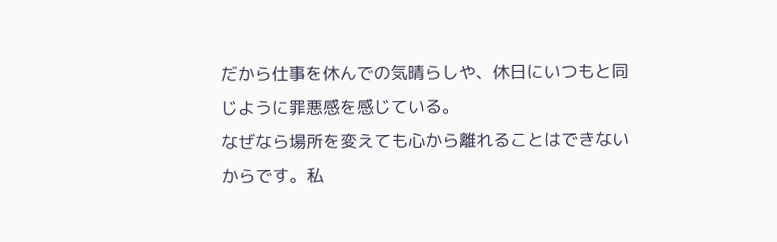だから仕事を休んでの気晴らしや、休日にいつもと同じように罪悪感を感じている。
なぜなら場所を変えても心から離れることはできないからです。私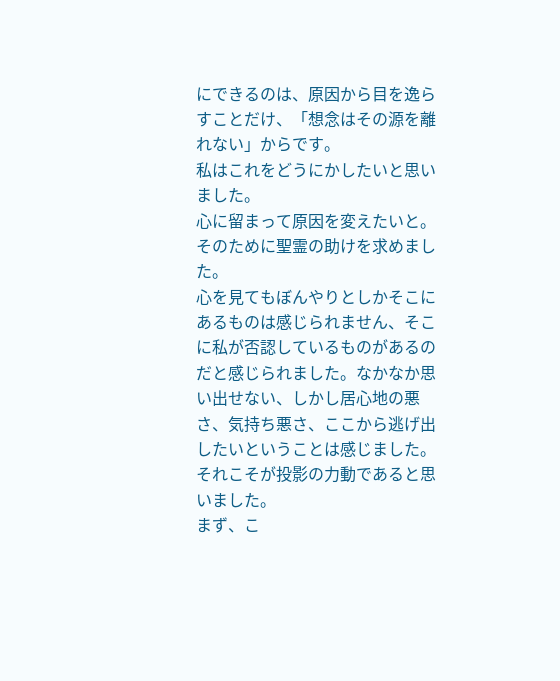にできるのは、原因から目を逸らすことだけ、「想念はその源を離れない」からです。
私はこれをどうにかしたいと思いました。
心に留まって原因を変えたいと。
そのために聖霊の助けを求めました。
心を見てもぼんやりとしかそこにあるものは感じられません、そこに私が否認しているものがあるのだと感じられました。なかなか思い出せない、しかし居心地の悪さ、気持ち悪さ、ここから逃げ出したいということは感じました。
それこそが投影の力動であると思いました。
まず、こ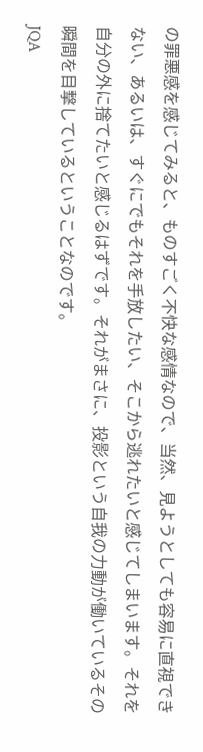の罪悪感を感じてみると、ものすごく不快な感情なので、当然、見ようとしても容易に直視できない、あるいは、すぐにでもそれを手放したい、そこから逃れたいと感じてしまいます。それを自分の外に捨てたいと感じるはずです。それがまさに、投影という自我の力動が働いているその瞬間を目撃しているということなのです。
JQA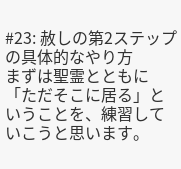#23: 赦しの第2ステップの具体的なやり方
まずは聖霊とともに「ただそこに居る」ということを、練習していこうと思います。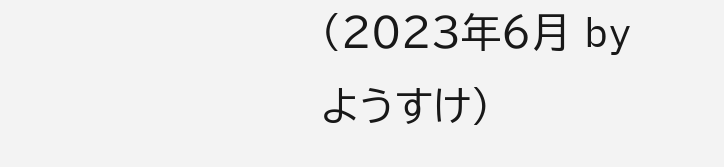(2023年6月 by ようすけ)